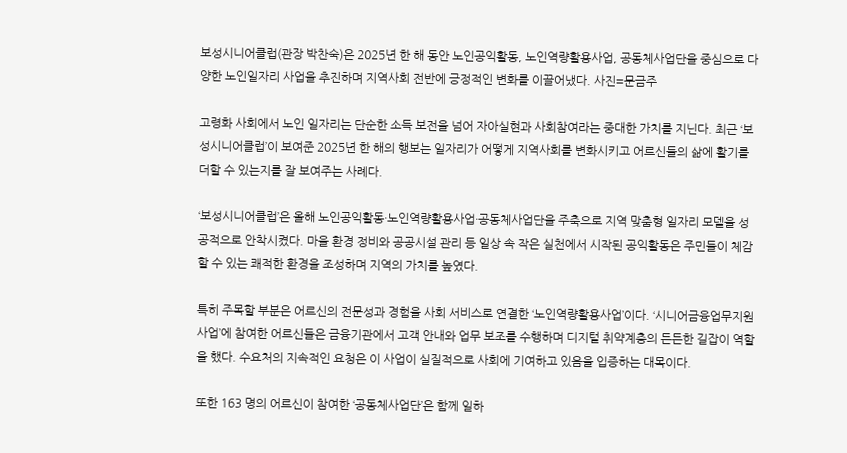보성시니어클럽(관장 박찬숙)은 2025년 한 해 동안 노인공익활동, 노인역량활용사업, 공동체사업단을 중심으로 다양한 노인일자리 사업을 추진하며 지역사회 전반에 긍정적인 변화를 이끌어냈다. 사진=문금주

고령화 사회에서 노인 일자리는 단순한 소득 보전을 넘어 자아실현과 사회참여라는 중대한 가치를 지닌다. 최근 ‘보성시니어클럽’이 보여준 2025년 한 해의 행보는 일자리가 어떻게 지역사회를 변화시키고 어르신들의 삶에 활기를 더할 수 있는지를 잘 보여주는 사례다.

‘보성시니어클럽’은 올해 노인공익활동·노인역량활용사업·공동체사업단을 주축으로 지역 맞춤형 일자리 모델을 성공적으로 안착시켰다. 마을 환경 정비와 공공시설 관리 등 일상 속 작은 실천에서 시작된 공익활동은 주민들이 체감할 수 있는 쾌적한 환경을 조성하며 지역의 가치를 높였다.

특히 주목할 부분은 어르신의 전문성과 경험을 사회 서비스로 연결한 ‘노인역량활용사업’이다. ‘시니어금융업무지원 사업’에 참여한 어르신들은 금융기관에서 고객 안내와 업무 보조를 수행하며 디지털 취약계층의 든든한 길잡이 역할을 했다. 수요처의 지속적인 요청은 이 사업이 실질적으로 사회에 기여하고 있음을 입증하는 대목이다.

또한 163 명의 어르신이 참여한 ‘공동체사업단’은 함께 일하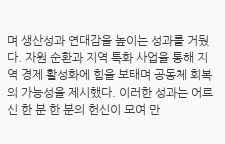며 생산성과 연대감을 높이는 성과를 거뒀다. 자원 순환과 지역 특화 사업을 통해 지역 경제 활성화에 힘을 보태며 공동체 회복의 가능성을 제시했다. 이러한 성과는 어르신 한 분 한 분의 헌신이 모여 만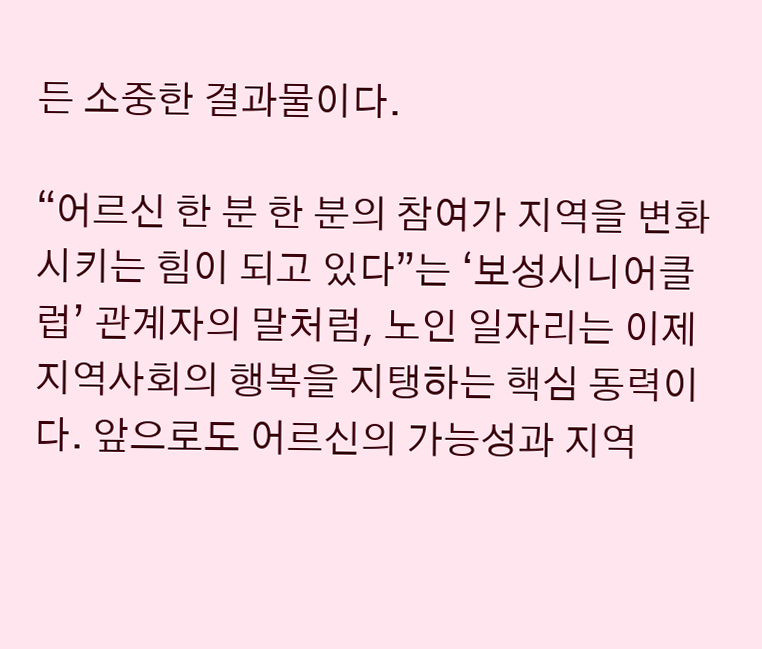든 소중한 결과물이다.

“어르신 한 분 한 분의 참여가 지역을 변화시키는 힘이 되고 있다”는 ‘보성시니어클럽’ 관계자의 말처럼, 노인 일자리는 이제 지역사회의 행복을 지탱하는 핵심 동력이다. 앞으로도 어르신의 가능성과 지역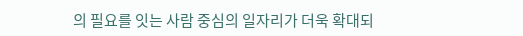의 필요를 잇는 사람 중심의 일자리가 더욱 확대되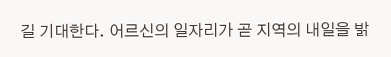길 기대한다. 어르신의 일자리가 곧 지역의 내일을 밝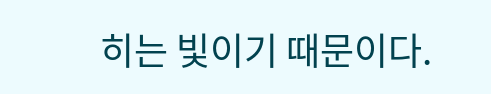히는 빛이기 때문이다.